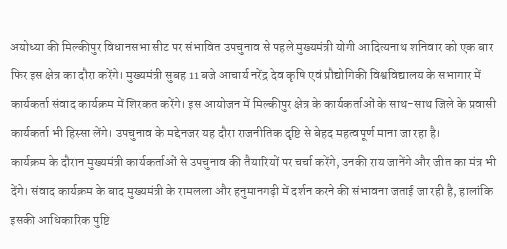अयोध्या की मिल्कीपुर विधानसभा सीट पर संभावित उपचुनाव से पहले मुख्यमंत्री योगी आदित्यनाथ शनिवार को एक बार फिर इस क्षेत्र का दौरा करेंगे। मुख्यमंत्री सुबह 11 बजे आचार्य नरेंद्र देव कृषि एवं प्रौद्योगिकी विश्वविद्यालय के सभागार में कार्यकर्ता संवाद कार्यक्रम में शिरकत करेंगे। इस आयोजन में मिल्कीपुर क्षेत्र के कार्यकर्ताओं के साथ-साथ जिले के प्रवासी कार्यकर्ता भी हिस्सा लेंगे। उपचुनाव के मद्देनजर यह दौरा राजनीतिक दृष्टि से बेहद महत्वपूर्ण माना जा रहा है।
कार्यक्रम के दौरान मुख्यमंत्री कार्यकर्ताओं से उपचुनाव की तैयारियों पर चर्चा करेंगे, उनकी राय जानेंगे और जीत का मंत्र भी देंगे। संवाद कार्यक्रम के बाद मुख्यमंत्री के रामलला और हनुमानगढ़ी में दर्शन करने की संभावना जताई जा रही है, हालांकि इसकी आधिकारिक पुष्टि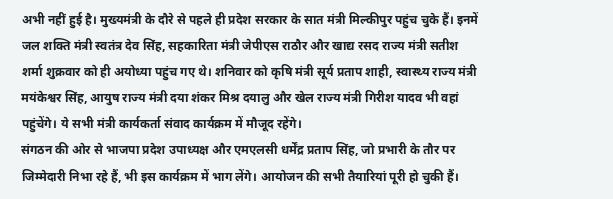अभी नहीं हुई है। मुख्यमंत्री के दौरे से पहले ही प्रदेश सरकार के सात मंत्री मिल्कीपुर पहुंच चुके हैं। इनमें जल शक्ति मंत्री स्वतंत्र देव सिंह, सहकारिता मंत्री जेपीएस राठौर और खाद्य रसद राज्य मंत्री सतीश शर्मा शुक्रवार को ही अयोध्या पहुंच गए थे। शनिवार को कृषि मंत्री सूर्य प्रताप शाही, स्वास्थ्य राज्य मंत्री मयंकेश्वर सिंह, आयुष राज्य मंत्री दया शंकर मिश्र दयालु और खेल राज्य मंत्री गिरीश यादव भी वहां पहुंचेंगे। ये सभी मंत्री कार्यकर्ता संवाद कार्यक्रम में मौजूद रहेंगे।
संगठन की ओर से भाजपा प्रदेश उपाध्यक्ष और एमएलसी धर्मेंद्र प्रताप सिंह, जो प्रभारी के तौर पर जिम्मेदारी निभा रहे हैं, भी इस कार्यक्रम में भाग लेंगे। आयोजन की सभी तैयारियां पूरी हो चुकी हैं।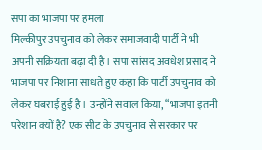सपा का भाजपा पर हमला
मिल्कीपुर उपचुनाव को लेकर समाजवादी पार्टी ने भी अपनी सक्रियता बढ़ा दी है। सपा सांसद अवधेश प्रसाद ने भाजपा पर निशाना साधते हुए कहा कि पार्टी उपचुनाव को लेकर घबराई हुई है। उन्होंने सवाल किया, “भाजपा इतनी परेशान क्यों है? एक सीट के उपचुनाव से सरकार पर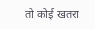तो कोई खतरा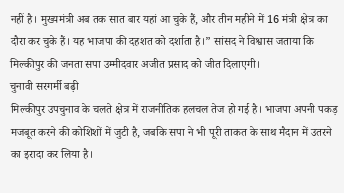नहीं है। मुख्यमंत्री अब तक सात बार यहां आ चुके हैं, और तीन महीने में 16 मंत्री क्षेत्र का दौरा कर चुके हैं। यह भाजपा की दहशत को दर्शाता है।” सांसद ने विश्वास जताया कि मिल्कीपुर की जनता सपा उम्मीदवार अजीत प्रसाद को जीत दिलाएगी।
चुनावी सरगर्मी बढ़ी
मिल्कीपुर उपचुनाव के चलते क्षेत्र में राजनीतिक हलचल तेज हो गई है। भाजपा अपनी पकड़ मजबूत करने की कोशिशों में जुटी है, जबकि सपा ने भी पूरी ताकत के साथ मैदान में उतरने का इरादा कर लिया है।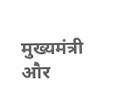मुख्यमंत्री और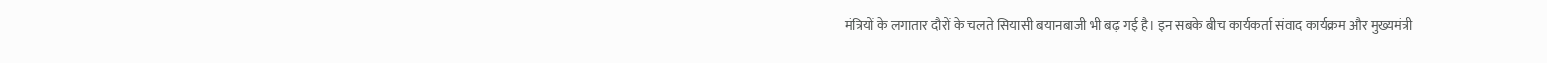मंत्रियों के लगातार दौरों के चलते सियासी बयानबाजी भी बढ़ गई है। इन सबके बीच कार्यकर्ता संवाद कार्यक्रम और मुख्यमंत्री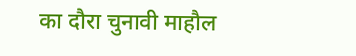का दौरा चुनावी माहौल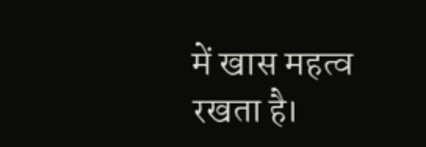में खास महत्व रखता है।